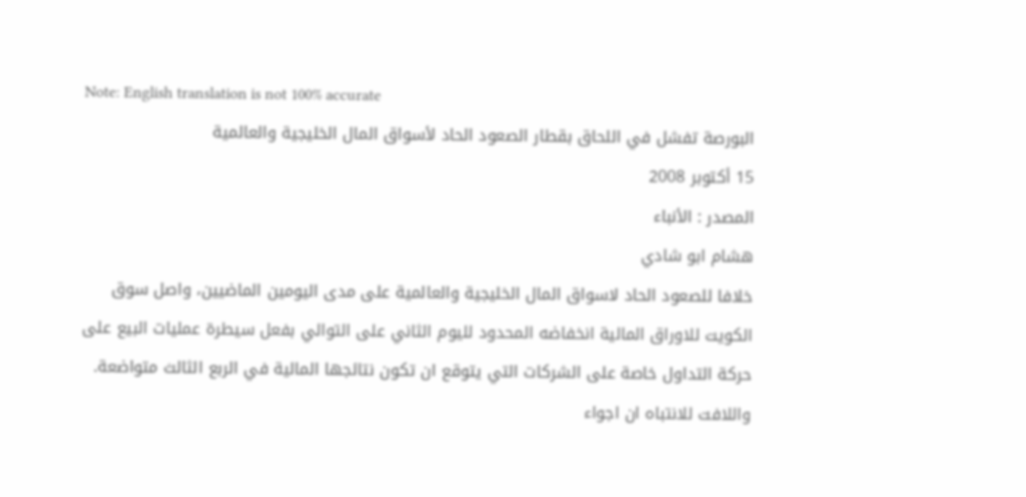Note: English translation is not 100% accurate
البورصة تفشل في اللحاق بقطار الصعود الحاد لأسواق المال الخليجية والعالمية
15 أكتوبر 2008
المصدر : الأنباء
هشام ابو شادي
خلافا للصعود الحاد لاسواق المال الخليجية والعالمية على مدى اليومين الماضيين، واصل سوق الكويت للاوراق المالية انخفاضه المحدود لليوم الثاني على التوالي بفعل سيطرة عمليات البيع على حركة التداول خاصة على الشركات التي يتوقع ان تكون نتائجها المالية في الربع الثالث متواضعة.
واللافت للانتباه ان اجواء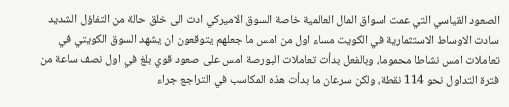الصعود القياسي التي عمت اسواق المال العالمية خاصة السوق الاميركي ادت الى خلق حالة من التفاؤل الشديد سادت الاوساط الاستثمارية في الكويت مساء اول من امس ما جعلهم يتوقعون ان يشهد السوق الكويتي في تعاملات امس نشاطا محموما، وبالفعل بدأت تعاملات البورصة امس على صعود قوي بلغ في اول نصف ساعة من فترة التداول نحو 114 نقطة، ولكن سرعان ما بدأت هذه المكاسب في التراجع جراء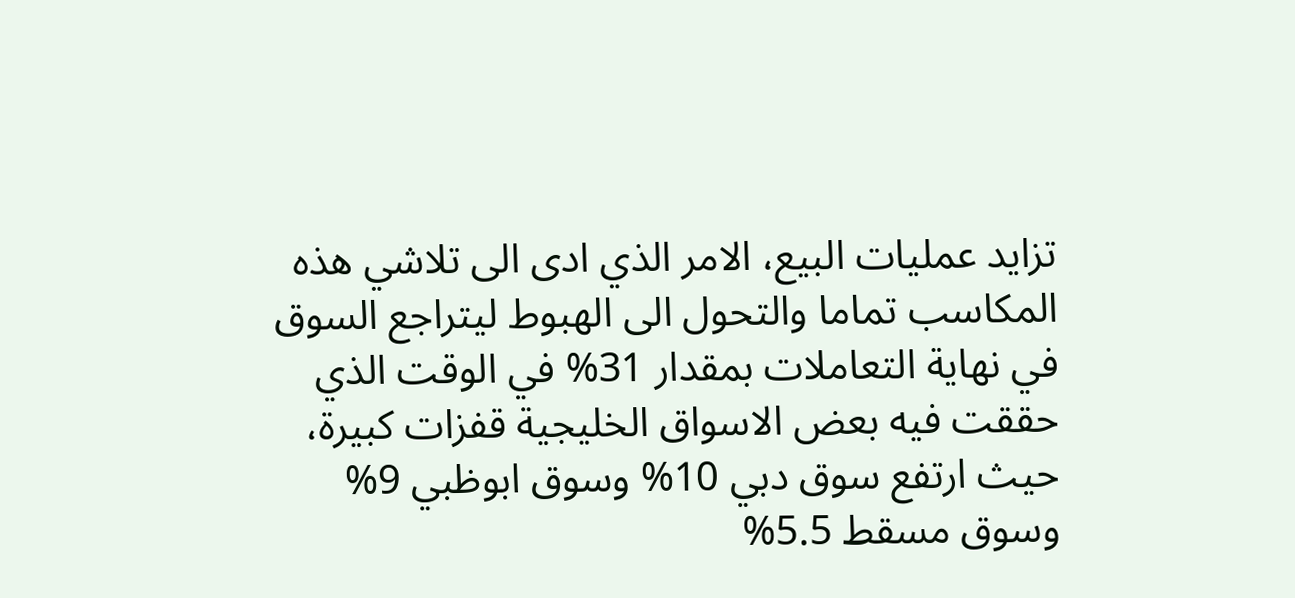تزايد عمليات البيع، الامر الذي ادى الى تلاشي هذه المكاسب تماما والتحول الى الهبوط ليتراجع السوق في نهاية التعاملات بمقدار 31% في الوقت الذي حققت فيه بعض الاسواق الخليجية قفزات كبيرة، حيث ارتفع سوق دبي 10% وسوق ابوظبي 9% وسوق مسقط 5.5%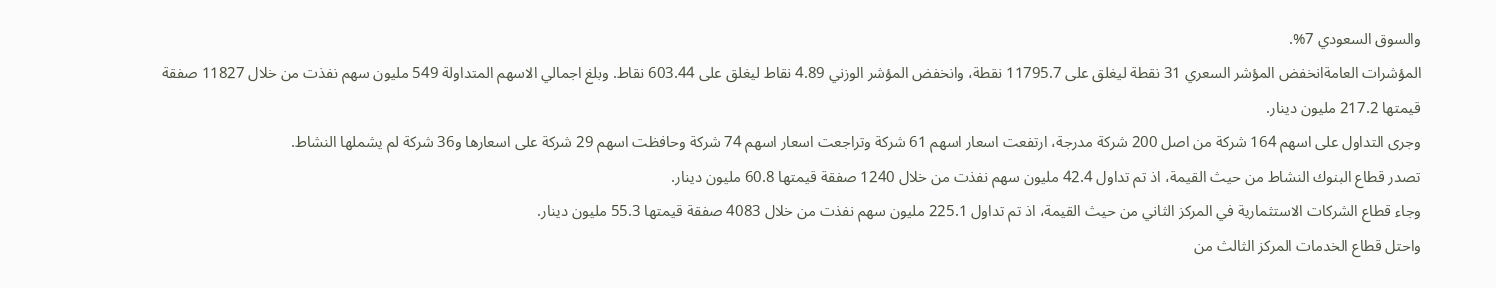والسوق السعودي 7%.
المؤشرات العامةانخفض المؤشر السعري 31 نقطة ليغلق على 11795.7 نقطة، وانخفض المؤشر الوزني 4.89 نقاط ليغلق على 603.44 نقاط. وبلغ اجمالي الاسهم المتداولة 549 مليون سهم نفذت من خلال 11827 صفقة قيمتها 217.2 مليون دينار.
وجرى التداول على اسهم 164 شركة من اصل 200 شركة مدرجة، ارتفعت اسعار اسهم 61 شركة وتراجعت اسعار اسهم 74 شركة وحافظت اسهم 29 شركة على اسعارها و36 شركة لم يشملها النشاط.
تصدر قطاع البنوك النشاط من حيث القيمة، اذ تم تداول 42.4 مليون سهم نفذت من خلال 1240 صفقة قيمتها 60.8 مليون دينار.
وجاء قطاع الشركات الاستثمارية في المركز الثاني من حيث القيمة، اذ تم تداول 225.1 مليون سهم نفذت من خلال 4083 صفقة قيمتها 55.3 مليون دينار.
واحتل قطاع الخدمات المركز الثالث من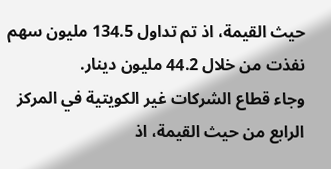حيث القيمة، اذ تم تداول 134.5 مليون سهم نفذت من خلال 44.2 مليون دينار.
وجاء قطاع الشركات غير الكويتية في المركز الرابع من حيث القيمة، اذ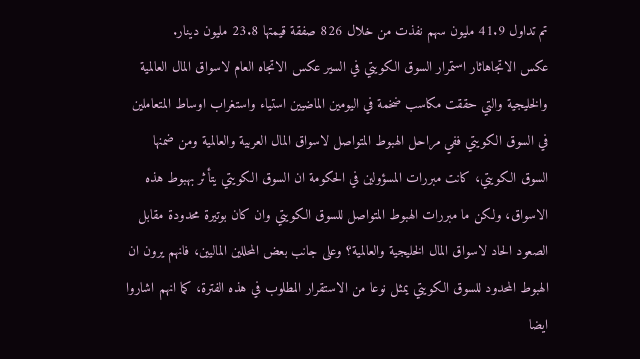تم تداول 41.9 مليون سهم نفذت من خلال 826 صفقة قيمتها 23.8 مليون دينار.
عكس الاتجاهاثار استمرار السوق الكويتي في السير عكس الاتجاه العام لاسواق المال العالمية والخليجية والتي حققت مكاسب ضخمة في اليومين الماضيين استياء واستغراب اوساط المتعاملين في السوق الكويتي ففي مراحل الهبوط المتواصل لاسواق المال العربية والعالمية ومن ضمنها السوق الكويتي، كانت مبررات المسؤولين في الحكومة ان السوق الكويتي يتأثر بهبوط هذه الاسواق، ولكن ما مبررات الهبوط المتواصل للسوق الكويتي وان كان بوتيرة محدودة مقابل الصعود الحاد لاسواق المال الخليجية والعالمية؟ وعلى جانب بعض المحللين الماليين، فانهم يرون ان الهبوط المحدود للسوق الكويتي يمثل نوعا من الاستقرار المطلوب في هذه الفترة، كما انهم اشاروا ايضا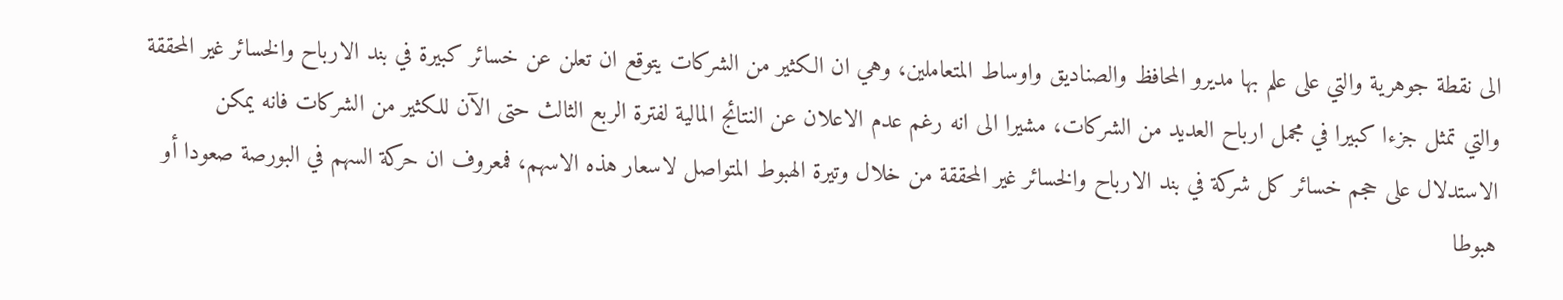الى نقطة جوهرية والتي على علم بها مديرو المحافظ والصناديق واوساط المتعاملين، وهي ان الكثير من الشركات يتوقع ان تعلن عن خسائر كبيرة في بند الارباح والخسائر غير المحققة والتي تمثل جزءا كبيرا في مجمل ارباح العديد من الشركات، مشيرا الى انه رغم عدم الاعلان عن النتائج المالية لفترة الربع الثالث حتى الآن للكثير من الشركات فانه يمكن الاستدلال على حجم خسائر كل شركة في بند الارباح والخسائر غير المحققة من خلال وتيرة الهبوط المتواصل لاسعار هذه الاسهم، فمعروف ان حركة السهم في البورصة صعودا أو هبوطا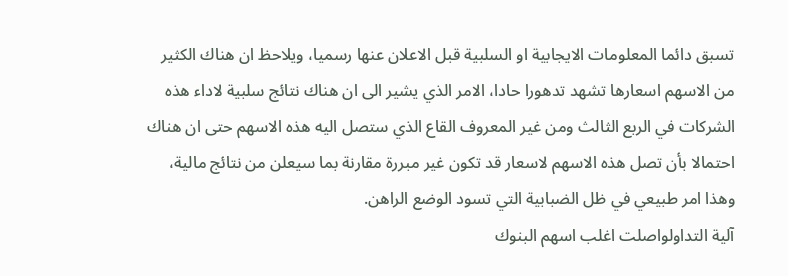تسبق دائما المعلومات الايجابية او السلبية قبل الاعلان عنها رسميا، ويلاحظ ان هناك الكثير من الاسهم اسعارها تشهد تدهورا حادا، الامر الذي يشير الى ان هناك نتائج سلبية لاداء هذه الشركات في الربع الثالث ومن غير المعروف القاع الذي ستصل اليه هذه الاسهم حتى ان هناك احتمالا بأن تصل هذه الاسهم لاسعار قد تكون غير مبررة مقارنة بما سيعلن من نتائج مالية، وهذا امر طبيعي في ظل الضبابية التي تسود الوضع الراهن.
آلية التداولواصلت اغلب اسهم البنوك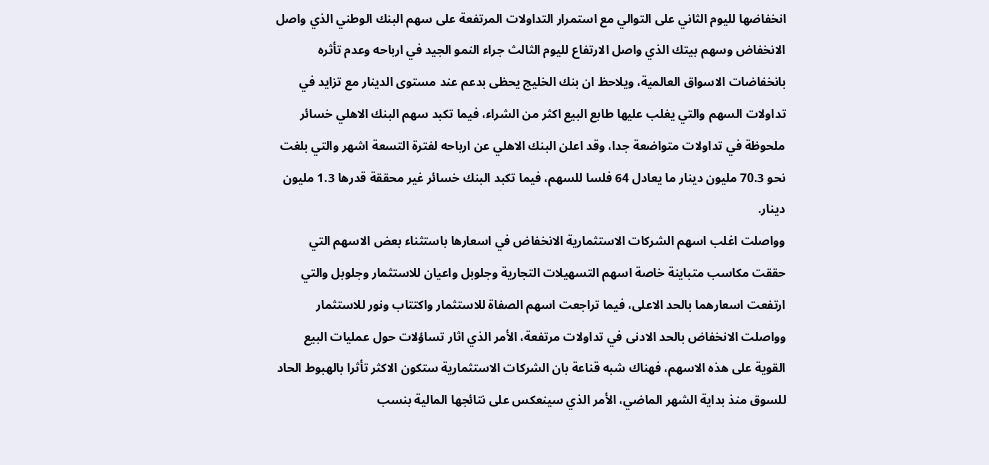انخفاضها لليوم الثاني على التوالي مع استمرار التداولات المرتفعة على سهم البنك الوطني الذي واصل الانخفاض وسهم بيتك الذي واصل الارتفاع لليوم الثالث جراء النمو الجيد في ارباحه وعدم تأثره بانخفاضات الاسواق العالمية، ويلاحظ ان بنك الخليج يحظى بدعم عند مستوى الدينار مع تزايد في تداولات السهم والتي يغلب عليها طابع البيع اكثر من الشراء، فيما تكبد سهم البنك الاهلي خسائر ملحوظة في تداولات متواضعة جدا، وقد اعلن البنك الاهلي عن ارباحه لفترة التسعة اشهر والتي بلغت نحو 70.3 مليون دينار ما يعادل 64 فلسا للسهم، فيما تكبد البنك خسائر غير محققة قدرها 1.3 مليون دينار.
وواصلت اغلب اسهم الشركات الاستثمارية الانخفاض في اسعارها باستثناء بعض الاسهم التي حققت مكاسب متباينة خاصة اسهم التسهيلات التجارية وجلوبل واعيان للاستثمار وجلوبل والتي ارتفعت اسعارهما بالحد الاعلى، فيما تراجعت اسهم الصفاة للاستثمار واكتتاب ونور للاستثمار وواصلت الانخفاض بالحد الادنى في تداولات مرتفعة، الأمر الذي اثار تساؤلات حول عمليات البيع القوية على هذه الاسهم، فهناك شبه قناعة بان الشركات الاستثمارية ستكون الاكثر تأثرا بالهبوط الحاد للسوق منذ بداية الشهر الماضي، الأمر الذي سينعكس على نتائجها المالية بنسب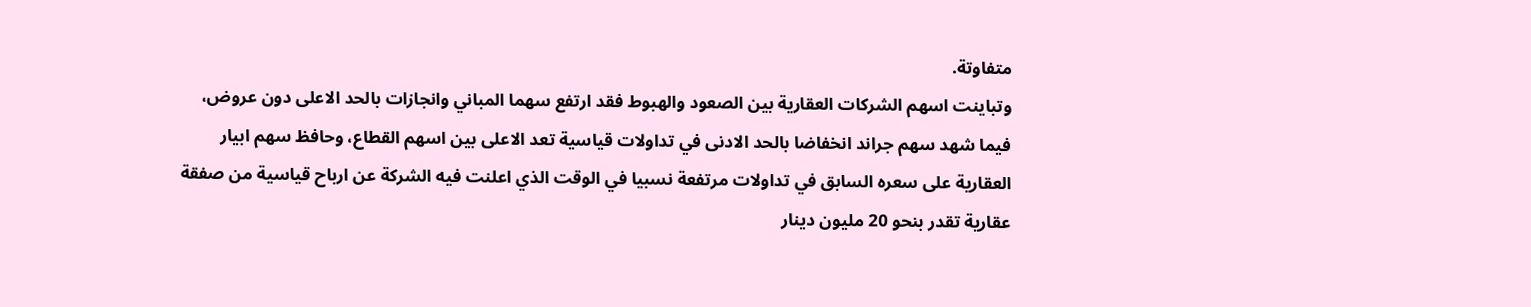متفاوتة.
وتباينت اسهم الشركات العقارية بين الصعود والهبوط فقد ارتفع سهما المباني وانجازات بالحد الاعلى دون عروض، فيما شهد سهم جراند انخفاضا بالحد الادنى في تداولات قياسية تعد الاعلى بين اسهم القطاع، وحافظ سهم ابيار العقارية على سعره السابق في تداولات مرتفعة نسبيا في الوقت الذي اعلنت فيه الشركة عن ارباح قياسية من صفقة عقارية تقدر بنحو 20 مليون دينار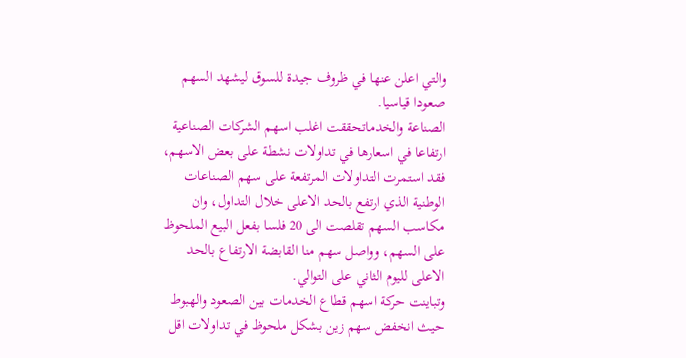والتي اعلن عنها في ظروف جيدة للسوق ليشهد السهم صعودا قياسيا.
الصناعة والخدماتحققت اغلب اسهم الشركات الصناعية ارتفاعا في اسعارها في تداولات نشطة على بعض الاسهم، فقد استمرت التداولات المرتفعة على سهم الصناعات الوطنية الذي ارتفع بالحد الاعلى خلال التداول، وان مكاسب السهم تقلصت الى 20 فلسا بفعل البيع الملحوظ على السهم، وواصل سهم منا القابضة الارتفاع بالحد الاعلى لليوم الثاني على التوالي.
وتباينت حركة اسهم قطاع الخدمات بين الصعود والهبوط حيث انخفض سهم زين بشكل ملحوظ في تداولات اقل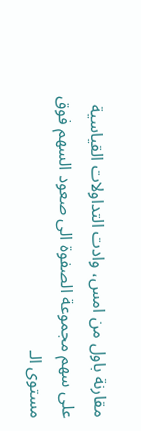مقارنة باول من امس، وادت التداولات القياسية على سهم مجموعة الصفوة الى صعود السهم فوق مستوى الـ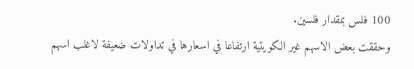100 فلس بمقدار فلسين.
وحققت بعض الاسهم غير الكويتية ارتفاعا في اسعارها في تداولات ضعيفة لاغلب اسهم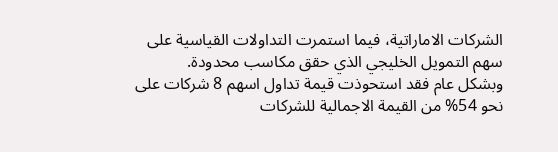الشركات الاماراتية، فيما استمرت التداولات القياسية على سهم التمويل الخليجي الذي حقق مكاسب محدودة.
وبشكل عام فقد استحوذت قيمة تداول اسهم 8 شركات على نحو 54% من القيمة الاجمالية للشركات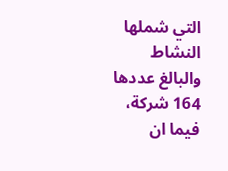التي شملها النشاط والبالغ عددها 164 شركة، فيما ان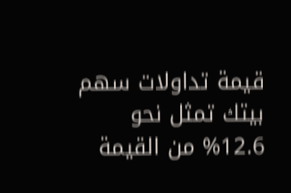قيمة تداولات سهم بيتك تمثل نحو 12.6% من القيمة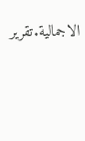الاجمالية.تقرير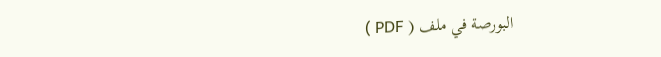البورصة في ملف ( PDF )